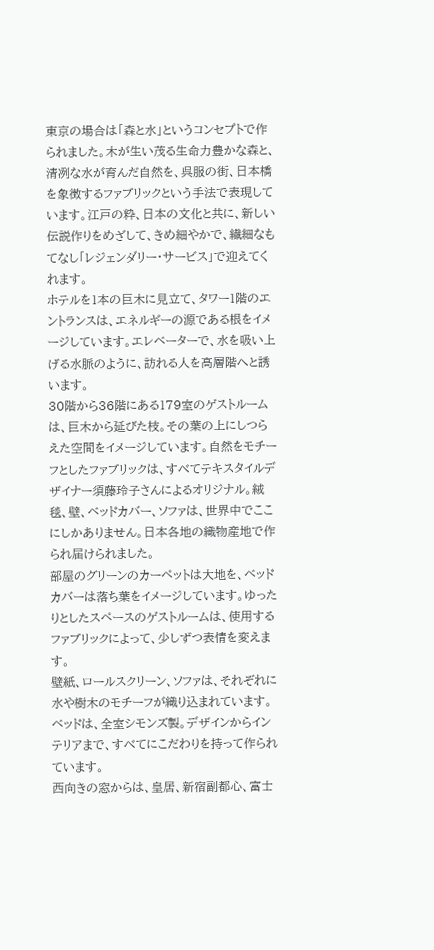東京の場合は「森と水」というコンセプトで作られました。木が生い茂る生命力豊かな森と、清冽な水が育んだ自然を、呉服の街、日本橋を象徴するファブリックという手法で表現しています。江戸の粋、日本の文化と共に、新しい伝説作りをめざして、きめ細やかで、繊細なもてなし「レジェンダリー・サービス」で迎えてくれます。
ホテルを1本の巨木に見立て、タワー1階のエントランスは、エネルギーの源である根をイメージしています。エレベーターで、水を吸い上げる水脈のように、訪れる人を高層階へと誘います。
30階から36階にある179室のゲストルームは、巨木から延びた枝。その葉の上にしつらえた空間をイメージしています。自然をモチーフとしたファブリックは、すべてテキスタイルデザイナー須藤玲子さんによるオリジナル。絨毯、壁、ベッドカバー、ソファは、世界中でここにしかありません。日本各地の織物産地で作られ届けられました。
部屋のグリーンのカーペットは大地を、ベッドカバーは落ち葉をイメージしています。ゆったりとしたスペースのゲストルームは、使用するファブリックによって、少しずつ表情を変えます。
壁紙、ロールスクリーン、ソファは、それぞれに水や樹木のモチーフが織り込まれています。ベッドは、全室シモンズ製。デザインからインテリアまで、すべてにこだわりを持って作られています。
西向きの窓からは、皇居、新宿副都心、富士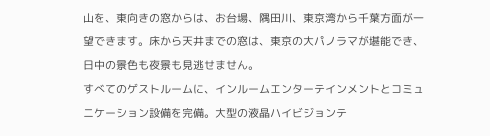山を、東向きの窓からは、お台場、隅田川、東京湾から千葉方面が一望できます。床から天井までの窓は、東京の大パノラマが堪能でき、日中の景色も夜景も見逃せません。
すべてのゲストルームに、インルームエンターテインメントとコミュニケーション設備を完備。大型の液晶ハイビジョンテ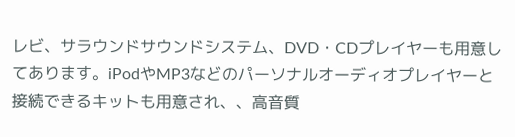レビ、サラウンドサウンドシステム、DVD・CDプレイヤーも用意してあります。iPodやMP3などのパーソナルオーディオプレイヤーと接続できるキットも用意され、、高音質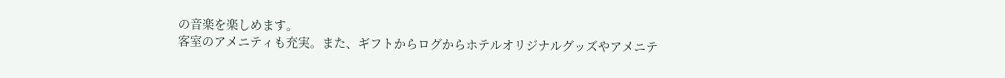の音楽を楽しめます。
客室のアメニティも充実。また、ギフトからログからホテルオリジナルグッズやアメニテ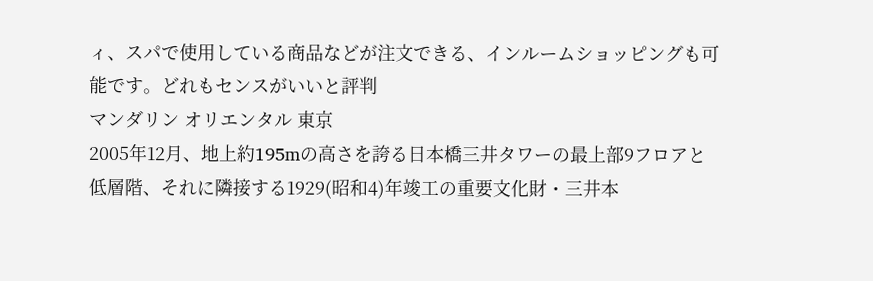ィ、スパで使用している商品などが注文できる、インルームショッピングも可能です。どれもセンスがいいと評判
マンダリン オリエンタル 東京
2005年12月、地上約195mの高さを誇る日本橋三井タワーの最上部9フロアと低層階、それに隣接する1929(昭和4)年竣工の重要文化財・三井本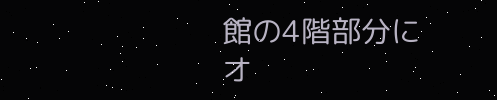館の4階部分にオ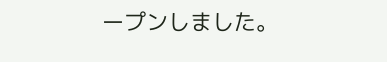ープンしました。